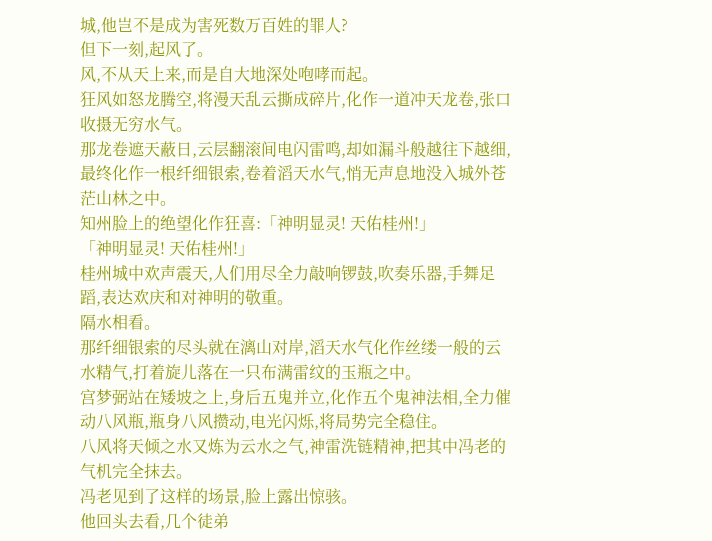城,他岂不是成为害死数万百姓的罪人?
但下一刻,起风了。
风,不从天上来,而是自大地深处咆哮而起。
狂风如怒龙腾空,将漫天乱云撕成碎片,化作一道冲天龙卷,张口收摄无穷水气。
那龙卷遮天蔽日,云层翻滚间电闪雷鸣,却如漏斗般越往下越细,最终化作一根纤细银索,卷着滔天水气,悄无声息地没入城外苍茫山林之中。
知州脸上的绝望化作狂喜:「神明显灵! 天佑桂州!」
「神明显灵! 天佑桂州!」
桂州城中欢声震天,人们用尽全力敲响锣鼓,吹奏乐器,手舞足蹈,表达欢庆和对神明的敬重。
隔水相看。
那纤细银索的尽头就在漓山对岸,滔天水气化作丝缕一般的云水精气,打着旋儿落在一只布满雷纹的玉瓶之中。
宫梦弼站在矮坡之上,身后五鬼并立,化作五个鬼神法相,全力催动八风瓶,瓶身八风攒动,电光闪烁,将局势完全稳住。
八风将天倾之水又炼为云水之气,神雷洗链精神,把其中冯老的气机完全抹去。
冯老见到了这样的场景,脸上露出惊骇。
他回头去看,几个徒弟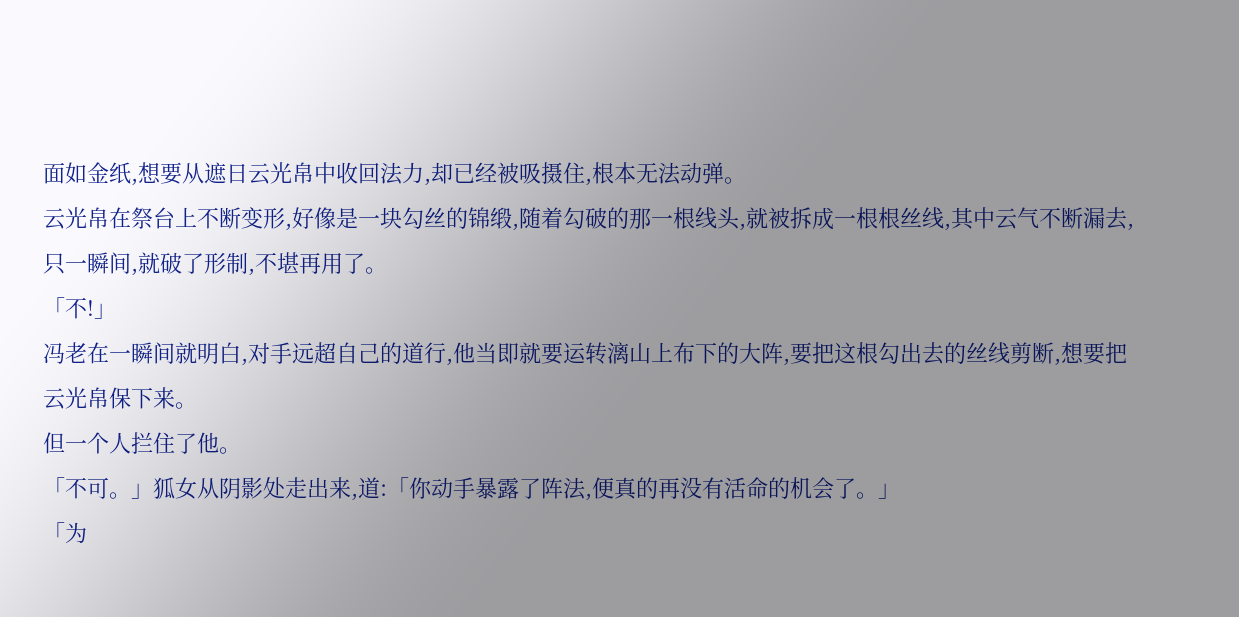面如金纸,想要从遮日云光帛中收回法力,却已经被吸摄住,根本无法动弹。
云光帛在祭台上不断变形,好像是一块勾丝的锦缎,随着勾破的那一根线头,就被拆成一根根丝线,其中云气不断漏去,只一瞬间,就破了形制,不堪再用了。
「不!」
冯老在一瞬间就明白,对手远超自己的道行,他当即就要运转漓山上布下的大阵,要把这根勾出去的丝线剪断,想要把云光帛保下来。
但一个人拦住了他。
「不可。」狐女从阴影处走出来,道:「你动手暴露了阵法,便真的再没有活命的机会了。」
「为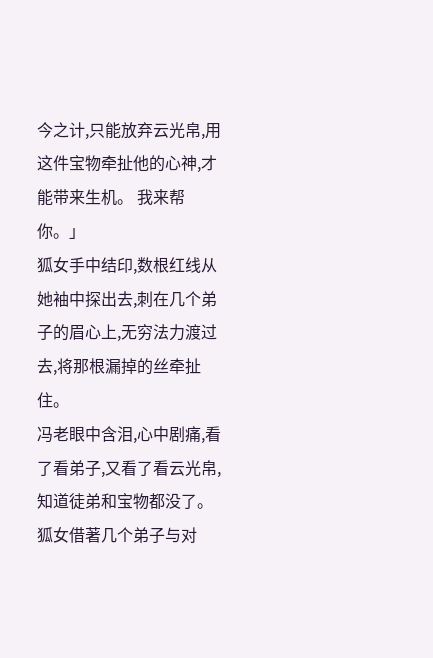今之计,只能放弃云光帛,用这件宝物牵扯他的心神,才能带来生机。 我来帮你。」
狐女手中结印,数根红线从她袖中探出去,刺在几个弟子的眉心上,无穷法力渡过去,将那根漏掉的丝牵扯住。
冯老眼中含泪,心中剧痛,看了看弟子,又看了看云光帛,知道徒弟和宝物都没了。
狐女借著几个弟子与对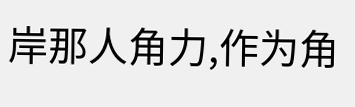岸那人角力,作为角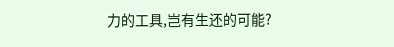力的工具,岂有生还的可能?